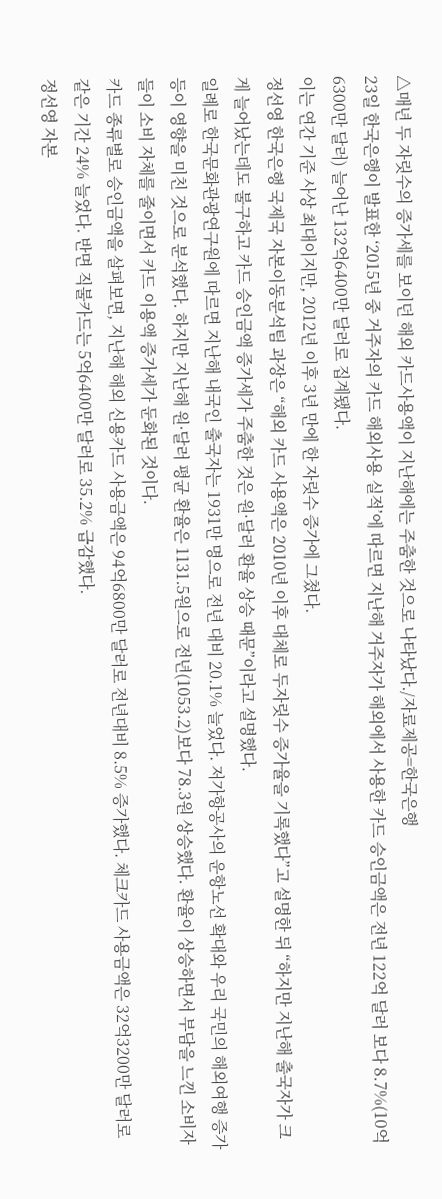△매년 두 자릿수의 증가세를 보이던 해외 카드사용액이 지난해에는 주춤한 것으로 나타났다./자료제공=한국은행
23일 한국은행이 발표한 ‘2015년 중 거주자의 카드 해외사용 실적’에 따르면 지난해 거주자가 해외에서 사용한 카드 승인금액은 전년 122억 달러 보다 8.7%(10억6300만 달러) 늘어난 132억6400만 달러로 집계됐다.
이는 연간 기준 사상 최대이지만, 2012년 이후 3년 만에 한 자릿수 증가에 그쳤다.
정선영 한국은행 국제국 자본이동분석팀 과장은 “해외 카드 사용액은 2010년 이후 대체로 두자릿수 증가율을 기록했다”고 설명한 뒤 “하지만 지난해 출국자가 크게 늘어났는데도 불구하고 카드 승인금액 증가세가 주춤한 것은 원·달러 환율 상승 때문”이라고 설명했다.
일례로 한국문화관광연구원에 따르면 지난해 내국인 출국자는 1931만 명으로 전년 대비 20.1% 늘었다. 저가항공사의 운항노선 확대와 우리 국민의 해외여행 증가 등이 영향을 미친 것으로 분석했다. 하지만 지난해 원·달러 평균 환율은 1131.5원으로 전년(1053.2)보다 78.3원 상승했다. 환율이 상승하면서 부담을 느낀 소비자들이 소비 자체를 줄이면서 카드 이용액 증가세가 둔화된 것이다.
카드 종류별로 승인금액을 살펴보면, 지난해 해외 신용카드 사용금액은 94억6800만 달러로 전년대비 8.5% 증가했다. 체크카드 사용금액은 32억3200만 달러로 같은 기간 24% 늘었다. 반면 직불카드는 5억6400만 달러로 35.2% 급감했다.
정선영 자본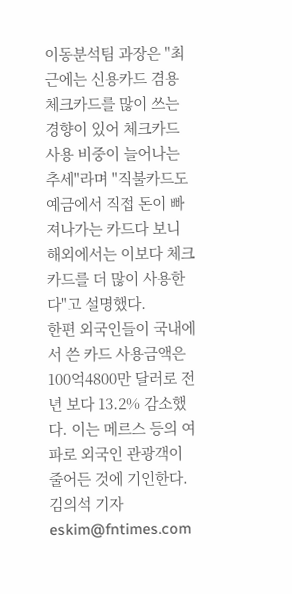이동분석팀 과장은 "최근에는 신용카드 겸용 체크카드를 많이 쓰는 경향이 있어 체크카드 사용 비중이 늘어나는 추세"라며 "직불카드도 예금에서 직접 돈이 빠져나가는 카드다 보니 해외에서는 이보다 체크카드를 더 많이 사용한다"고 설명했다.
한편 외국인들이 국내에서 쓴 카드 사용금액은 100억4800만 달러로 전년 보다 13.2% 감소했다. 이는 메르스 등의 여파로 외국인 관광객이 줄어든 것에 기인한다.
김의석 기자 eskim@fntimes.com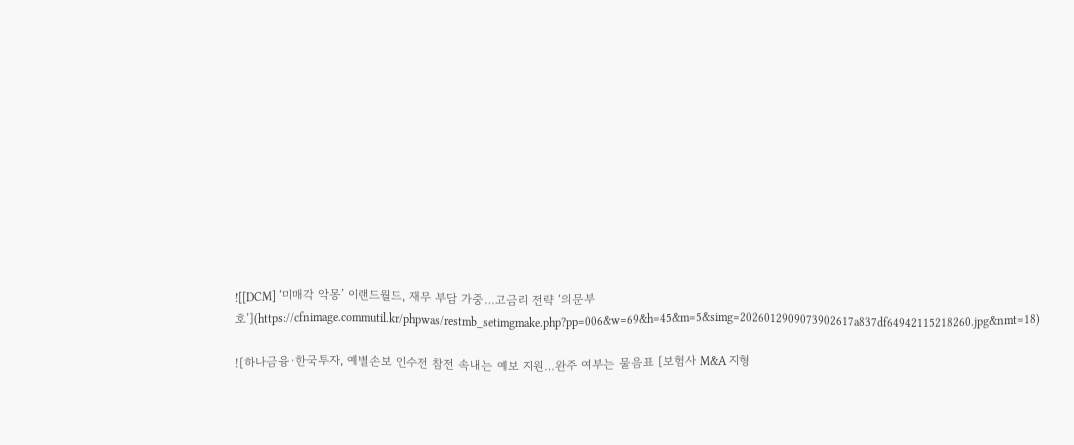![[DCM] ‘미매각 악몽’ 이랜드월드, 재무 부담 가중…고금리 전략 ‘의문부호’](https://cfnimage.commutil.kr/phpwas/restmb_setimgmake.php?pp=006&w=69&h=45&m=5&simg=2026012909073902617a837df64942115218260.jpg&nmt=18)

![하나금융·한국투자, 예별손보 인수전 참전 속내는 예보 지원…완주 여부는 물음표 [보험사 M&A 지형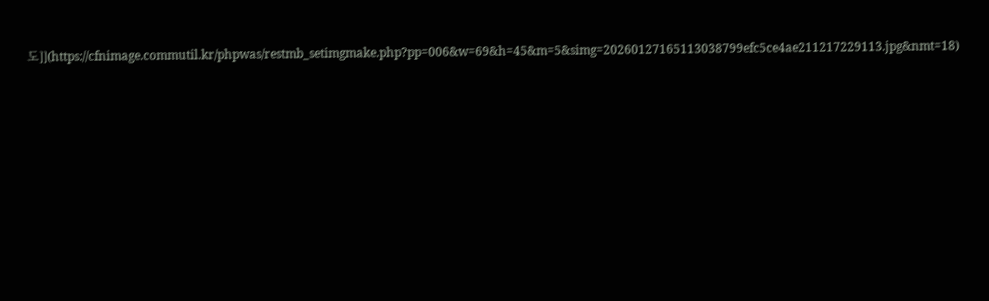도]](https://cfnimage.commutil.kr/phpwas/restmb_setimgmake.php?pp=006&w=69&h=45&m=5&simg=20260127165113038799efc5ce4ae211217229113.jpg&nmt=18)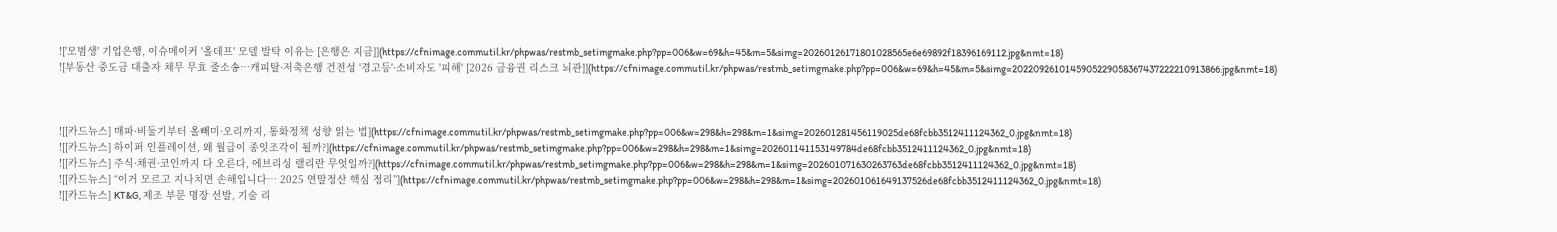!['모범생' 기업은행, 이슈메이커 '올데프' 모델 발탁 이유는 [은행은 지금]](https://cfnimage.commutil.kr/phpwas/restmb_setimgmake.php?pp=006&w=69&h=45&m=5&simg=20260126171801028565e6e69892f18396169112.jpg&nmt=18)
![부동산 중도금 대출자 채무 무효 줄소송…캐피탈·저축은행 건전성 '경고등'·소비자도 '피해' [2026 금융권 리스크 뇌관]](https://cfnimage.commutil.kr/phpwas/restmb_setimgmake.php?pp=006&w=69&h=45&m=5&simg=2022092610145905229058367437222210913866.jpg&nmt=18)



![[카드뉴스] 매파·비둘기부터 올빼미·오리까지, 통화정책 성향 읽는 법](https://cfnimage.commutil.kr/phpwas/restmb_setimgmake.php?pp=006&w=298&h=298&m=1&simg=202601281456119025de68fcbb3512411124362_0.jpg&nmt=18)
![[카드뉴스] 하이퍼 인플레이션, 왜 월급이 종잇조각이 될까?](https://cfnimage.commutil.kr/phpwas/restmb_setimgmake.php?pp=006&w=298&h=298&m=1&simg=202601141153149784de68fcbb3512411124362_0.jpg&nmt=18)
![[카드뉴스] 주식·채권·코인까지 다 오른다, 에브리싱 랠리란 무엇일까?](https://cfnimage.commutil.kr/phpwas/restmb_setimgmake.php?pp=006&w=298&h=298&m=1&simg=202601071630263763de68fcbb3512411124362_0.jpg&nmt=18)
![[카드뉴스] “이거 모르고 지나치면 손해입니다… 2025 연말정산 핵심 정리”](https://cfnimage.commutil.kr/phpwas/restmb_setimgmake.php?pp=006&w=298&h=298&m=1&simg=202601061649137526de68fcbb3512411124362_0.jpg&nmt=18)
![[카드뉴스] KT&G, 제조 부문 명장 선발, 기술 리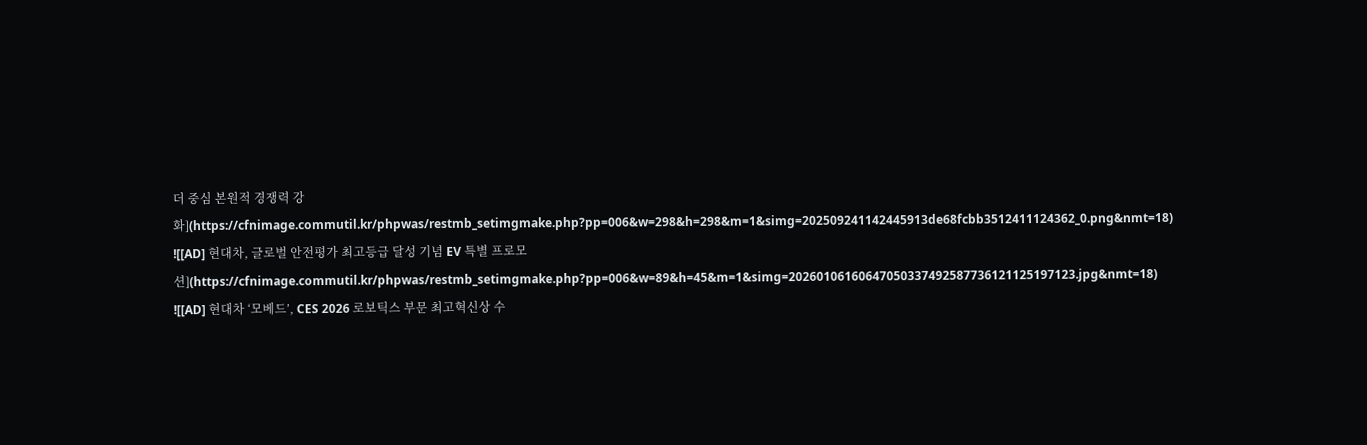더 중심 본원적 경쟁력 강화](https://cfnimage.commutil.kr/phpwas/restmb_setimgmake.php?pp=006&w=298&h=298&m=1&simg=202509241142445913de68fcbb3512411124362_0.png&nmt=18)
![[AD] 현대차, 글로벌 안전평가 최고등급 달성 기념 EV 특별 프로모션](https://cfnimage.commutil.kr/phpwas/restmb_setimgmake.php?pp=006&w=89&h=45&m=1&simg=20260106160647050337492587736121125197123.jpg&nmt=18)
![[AD] 현대차 ‘모베드’, CES 2026 로보틱스 부문 최고혁신상 수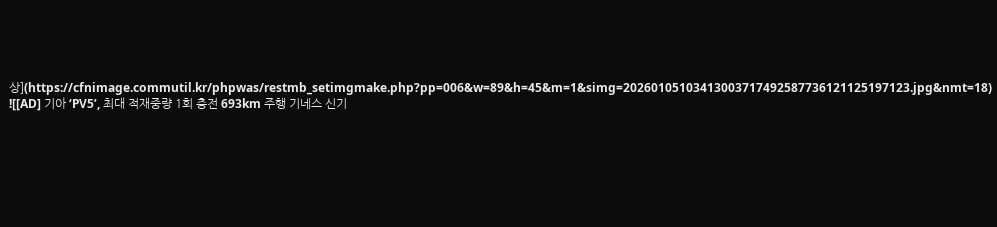상](https://cfnimage.commutil.kr/phpwas/restmb_setimgmake.php?pp=006&w=89&h=45&m=1&simg=20260105103413003717492587736121125197123.jpg&nmt=18)
![[AD] 기아 ‘PV5’, 최대 적재중량 1회 충전 693km 주행 기네스 신기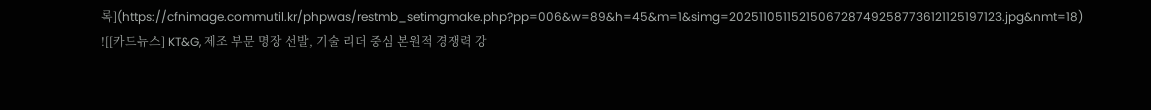록](https://cfnimage.commutil.kr/phpwas/restmb_setimgmake.php?pp=006&w=89&h=45&m=1&simg=20251105115215067287492587736121125197123.jpg&nmt=18)
![[카드뉴스] KT&G, 제조 부문 명장 선발, 기술 리더 중심 본원적 경쟁력 강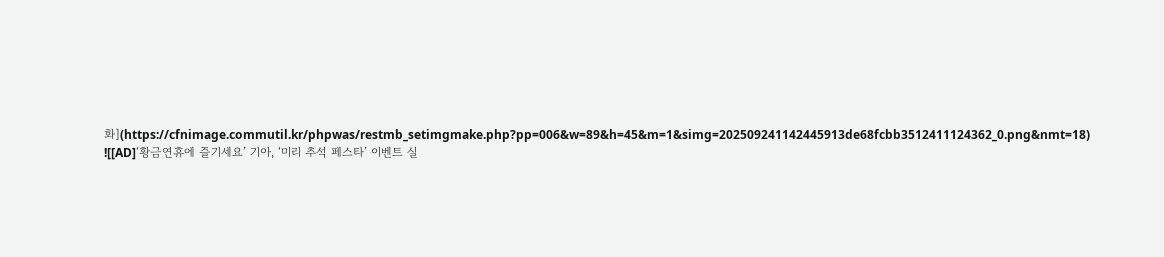화](https://cfnimage.commutil.kr/phpwas/restmb_setimgmake.php?pp=006&w=89&h=45&m=1&simg=202509241142445913de68fcbb3512411124362_0.png&nmt=18)
![[AD]‘황금연휴에 즐기세요’ 기아, ‘미리 추석 페스타’ 이벤트 실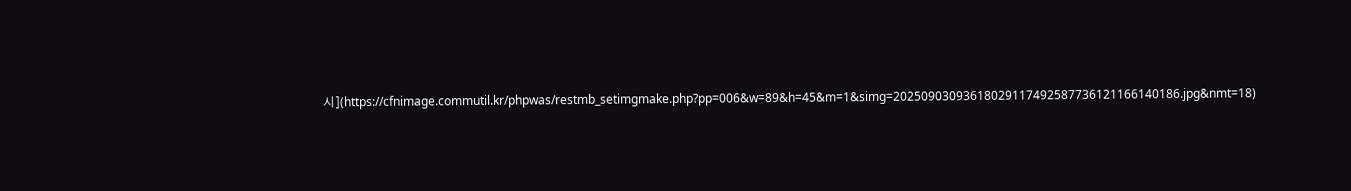시](https://cfnimage.commutil.kr/phpwas/restmb_setimgmake.php?pp=006&w=89&h=45&m=1&simg=20250903093618029117492587736121166140186.jpg&nmt=18)